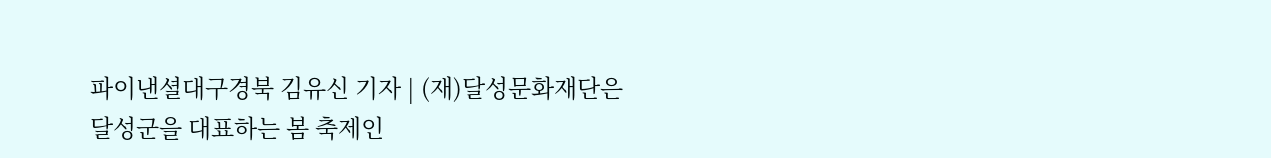파이낸셜대구경북 김유신 기자 | (재)달성문화재단은 달성군을 대표하는 봄 축제인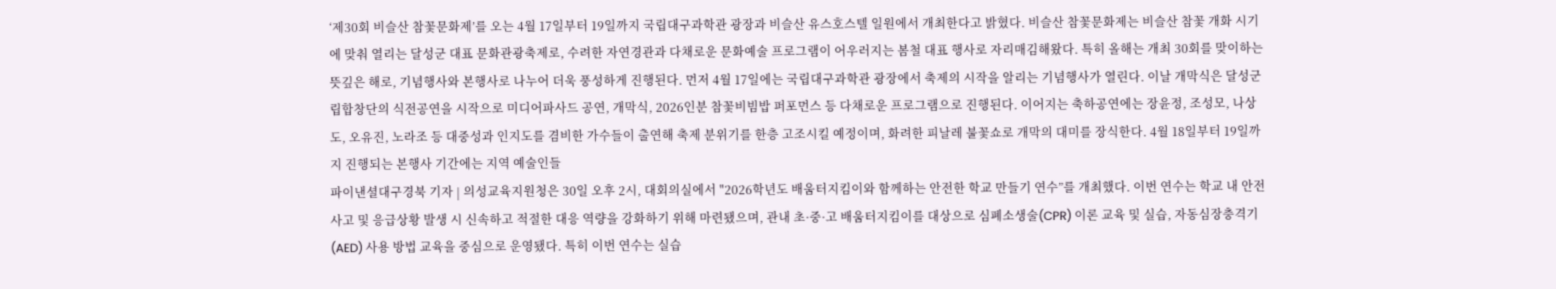‘제30회 비슬산 참꽃문화제’를 오는 4월 17일부터 19일까지 국립대구과학관 광장과 비슬산 유스호스텔 일원에서 개최한다고 밝혔다. 비슬산 참꽃문화제는 비슬산 참꽃 개화 시기에 맞춰 열리는 달성군 대표 문화관광축제로, 수려한 자연경관과 다채로운 문화예술 프로그램이 어우러지는 봄철 대표 행사로 자리매김해왔다. 특히 올해는 개최 30회를 맞이하는 뜻깊은 해로, 기념행사와 본행사로 나누어 더욱 풍성하게 진행된다. 먼저 4월 17일에는 국립대구과학관 광장에서 축제의 시작을 알리는 기념행사가 열린다. 이날 개막식은 달성군립합창단의 식전공연을 시작으로 미디어파사드 공연, 개막식, 2026인분 참꽃비빔밥 퍼포먼스 등 다채로운 프로그램으로 진행된다. 이어지는 축하공연에는 장윤정, 조성모, 나상도, 오유진, 노라조 등 대중성과 인지도를 겸비한 가수들이 출연해 축제 분위기를 한층 고조시킬 예정이며, 화려한 피날레 불꽃쇼로 개막의 대미를 장식한다. 4월 18일부터 19일까지 진행되는 본행사 기간에는 지역 예술인들
파이낸셜대구경북 기자 | 의성교육지원청은 30일 오후 2시, 대회의실에서 "2026학년도 배움터지킴이와 함께하는 안전한 학교 만들기 연수”를 개최했다. 이번 연수는 학교 내 안전사고 및 응급상황 발생 시 신속하고 적절한 대응 역량을 강화하기 위해 마련됐으며, 관내 초·중·고 배움터지킴이를 대상으로 심폐소생술(CPR) 이론 교육 및 실습, 자동심장충격기(AED) 사용 방법 교육을 중심으로 운영됐다. 특히 이번 연수는 실습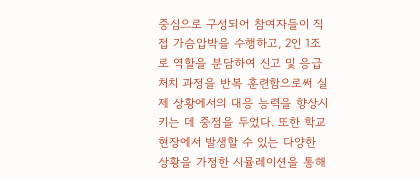중심으로 구성되어 참여자들이 직접 가슴압박을 수행하고, 2인 1조로 역할을 분담하여 신고 및 응급처치 과정을 반복 훈련함으로써 실제 상황에서의 대응 능력을 향상시키는 데 중점을 두었다. 또한 학교 현장에서 발생할 수 있는 다양한 상황을 가정한 시뮬레이션을 통해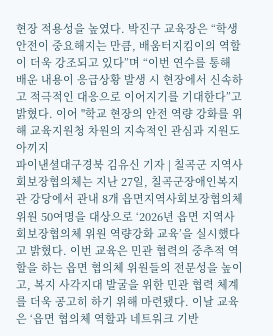현장 적용성을 높였다. 박진구 교육장은 “학생 안전이 중요해지는 만큼, 배움터지킴이의 역할이 더욱 강조되고 있다”며 “이번 연수를 통해 배운 내용이 응급상황 발생 시 현장에서 신속하고 적극적인 대응으로 이어지기를 기대한다”고 밝혔다. 이어 "학교 현장의 안전 역량 강화를 위해 교육지원청 차원의 지속적인 관심과 지원도 아끼지
파이낸셜대구경북 김유신 기자 | 칠곡군 지역사회보장협의체는 지난 27일, 칠곡군장애인복지관 강당에서 관내 8개 읍면지역사회보장협의체 위원 50여명을 대상으로 ‘2026년 읍면 지역사회보장협의체 위원 역량강화 교육’을 실시했다고 밝혔다. 이번 교육은 민관 협력의 중추적 역할을 하는 읍면 협의체 위원들의 전문성을 높이고, 복지 사각지대 발굴을 위한 민관 협력 체계를 더욱 공고히 하기 위해 마련됐다. 이날 교육은 ‘읍면 협의체 역할과 네트워크 기반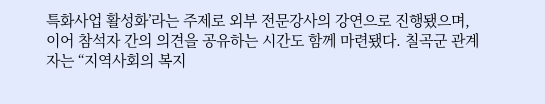특화사업 활성화’라는 주제로 외부 전문강사의 강연으로 진행됐으며, 이어 참석자 간의 의견을 공유하는 시간도 함께 마련됐다. 칠곡군 관계자는 “지역사회의 복지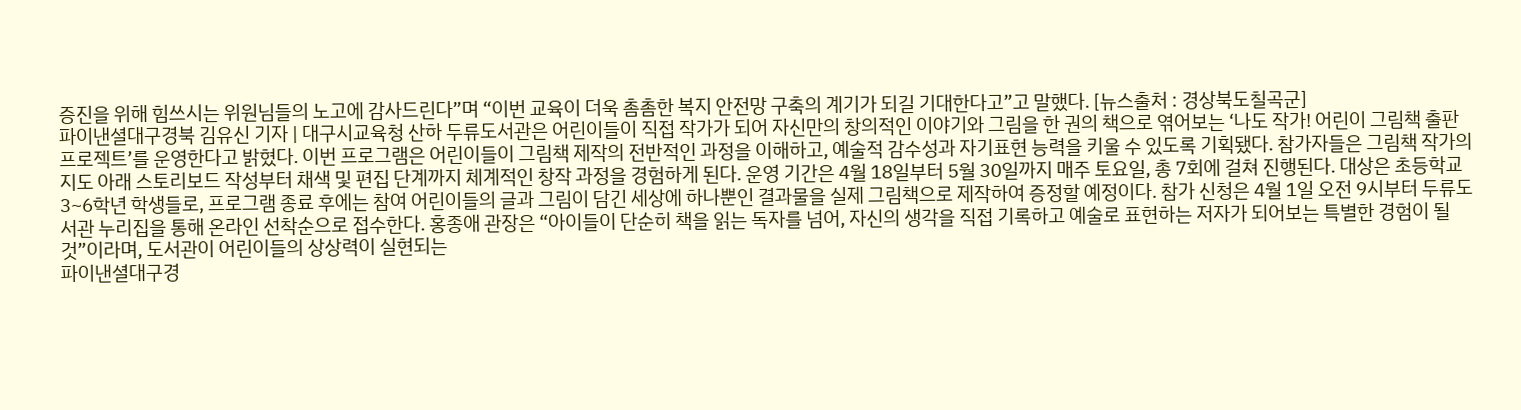증진을 위해 힘쓰시는 위원님들의 노고에 감사드린다”며 “이번 교육이 더욱 촘촘한 복지 안전망 구축의 계기가 되길 기대한다고”고 말했다. [뉴스출처 : 경상북도칠곡군]
파이낸셜대구경북 김유신 기자 | 대구시교육청 산하 두류도서관은 어린이들이 직접 작가가 되어 자신만의 창의적인 이야기와 그림을 한 권의 책으로 엮어보는 ‘나도 작가! 어린이 그림책 출판 프로젝트’를 운영한다고 밝혔다. 이번 프로그램은 어린이들이 그림책 제작의 전반적인 과정을 이해하고, 예술적 감수성과 자기표현 능력을 키울 수 있도록 기획됐다. 참가자들은 그림책 작가의 지도 아래 스토리보드 작성부터 채색 및 편집 단계까지 체계적인 창작 과정을 경험하게 된다. 운영 기간은 4월 18일부터 5월 30일까지 매주 토요일, 총 7회에 걸쳐 진행된다. 대상은 초등학교 3~6학년 학생들로, 프로그램 종료 후에는 참여 어린이들의 글과 그림이 담긴 세상에 하나뿐인 결과물을 실제 그림책으로 제작하여 증정할 예정이다. 참가 신청은 4월 1일 오전 9시부터 두류도서관 누리집을 통해 온라인 선착순으로 접수한다. 홍종애 관장은 “아이들이 단순히 책을 읽는 독자를 넘어, 자신의 생각을 직접 기록하고 예술로 표현하는 저자가 되어보는 특별한 경험이 될 것”이라며, 도서관이 어린이들의 상상력이 실현되는
파이낸셜대구경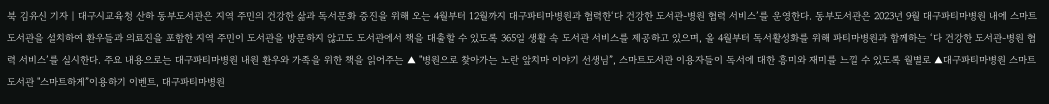북 김유신 기자 | 대구시교육청 산하 동부도서관은 지역 주민의 건강한 삶과 독서문화 증진을 위해 오는 4월부터 12월까지 대구파티마병원과 협력한‘다 건강한 도서관-병원 협력 서비스’를 운영한다. 동부도서관은 2023년 9월 대구파티마병원 내에 스마트도서관을 설치하여 환우들과 의료진을 포함한 지역 주민이 도서관을 방문하지 않고도 도서관에서 책을 대출할 수 있도록 365일 생활 속 도서관 서비스를 제공하고 있으며, 올 4월부터 독서활성화를 위해 파티마병원과 함께하는 ‘다 건강한 도서관-병원 협력 서비스’를 실시한다. 주요 내용으로는 대구파티마병원 내원 환우와 가족을 위한 책을 읽어주는 ▲ "병원으로 찾아가는 노란 앞치마 이야기 선생님”, 스마트도서관 이용자들이 독서에 대한 흥미와 재미를 느낄 수 있도록 월별로 ▲대구파티마병원 스마트도서관 "스마트하게”이용하기 이벤트, 대구파티마병원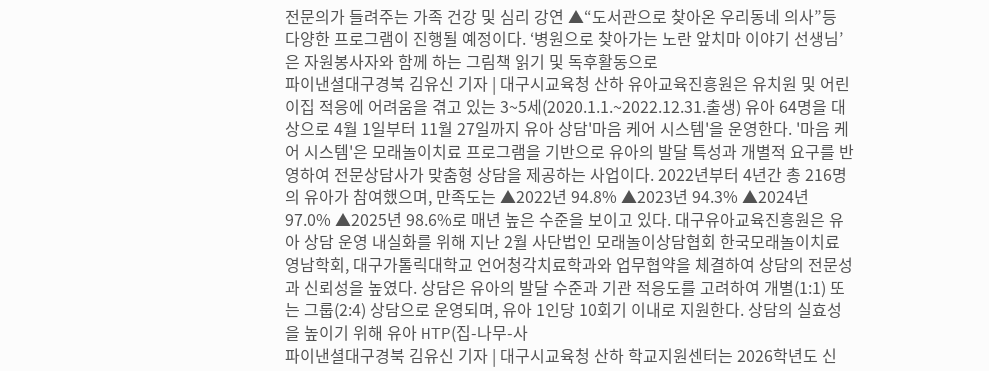전문의가 들려주는 가족 건강 및 심리 강연 ▲“도서관으로 찾아온 우리동네 의사”등 다양한 프로그램이 진행될 예정이다. ‘병원으로 찾아가는 노란 앞치마 이야기 선생님’은 자원봉사자와 함께 하는 그림책 읽기 및 독후활동으로
파이낸셜대구경북 김유신 기자 | 대구시교육청 산하 유아교육진흥원은 유치원 및 어린이집 적응에 어려움을 겪고 있는 3~5세(2020.1.1.~2022.12.31.출생) 유아 64명을 대상으로 4월 1일부터 11월 27일까지 유아 상담'마음 케어 시스템'을 운영한다. '마음 케어 시스템'은 모래놀이치료 프로그램을 기반으로 유아의 발달 특성과 개별적 요구를 반영하여 전문상담사가 맞춤형 상담을 제공하는 사업이다. 2022년부터 4년간 총 216명의 유아가 참여했으며, 만족도는 ▲2022년 94.8% ▲2023년 94.3% ▲2024년 97.0% ▲2025년 98.6%로 매년 높은 수준을 보이고 있다. 대구유아교육진흥원은 유아 상담 운영 내실화를 위해 지난 2월 사단법인 모래놀이상담협회 한국모래놀이치료 영남학회, 대구가톨릭대학교 언어청각치료학과와 업무협약을 체결하여 상담의 전문성과 신뢰성을 높였다. 상담은 유아의 발달 수준과 기관 적응도를 고려하여 개별(1:1) 또는 그룹(2:4) 상담으로 운영되며, 유아 1인당 10회기 이내로 지원한다. 상담의 실효성을 높이기 위해 유아 HTP(집-나무-사
파이낸셜대구경북 김유신 기자 | 대구시교육청 산하 학교지원센터는 2026학년도 신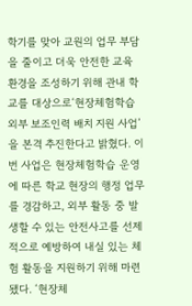학기를 맞아 교원의 업무 부담을 줄이고 더욱 안전한 교육 환경을 조성하기 위해 관내 학교를 대상으로‘현장체험학습 외부 보조인력 배치 지원 사업’을 본격 추진한다고 밝혔다. 이번 사업은 현장체험학습 운영에 따른 학교 현장의 행정 업무를 경감하고, 외부 활동 중 발생할 수 있는 안전사고를 선제적으로 예방하여 내실 있는 체험 활동을 지원하기 위해 마련됐다. ‘현장체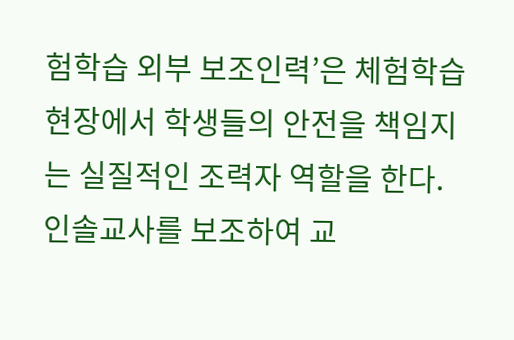험학습 외부 보조인력’은 체험학습 현장에서 학생들의 안전을 책임지는 실질적인 조력자 역할을 한다. 인솔교사를 보조하여 교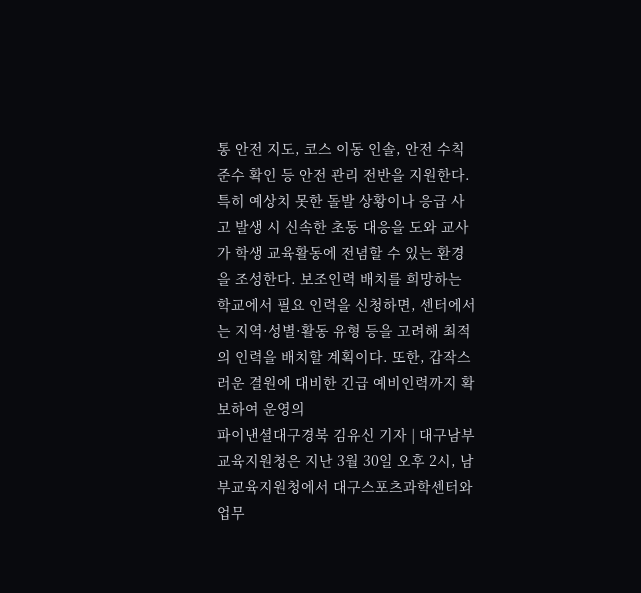통 안전 지도, 코스 이동 인솔, 안전 수칙 준수 확인 등 안전 관리 전반을 지원한다. 특히 예상치 못한 돌발 상황이나 응급 사고 발생 시 신속한 초동 대응을 도와 교사가 학생 교육활동에 전념할 수 있는 환경을 조성한다. 보조인력 배치를 희망하는 학교에서 필요 인력을 신청하면, 센터에서는 지역·성별·활동 유형 등을 고려해 최적의 인력을 배치할 계획이다. 또한, 갑작스러운 결원에 대비한 긴급 예비인력까지 확보하여 운영의
파이낸셜대구경북 김유신 기자 | 대구남부교육지원청은 지난 3월 30일 오후 2시, 남부교육지원청에서 대구스포츠과학센터와 업무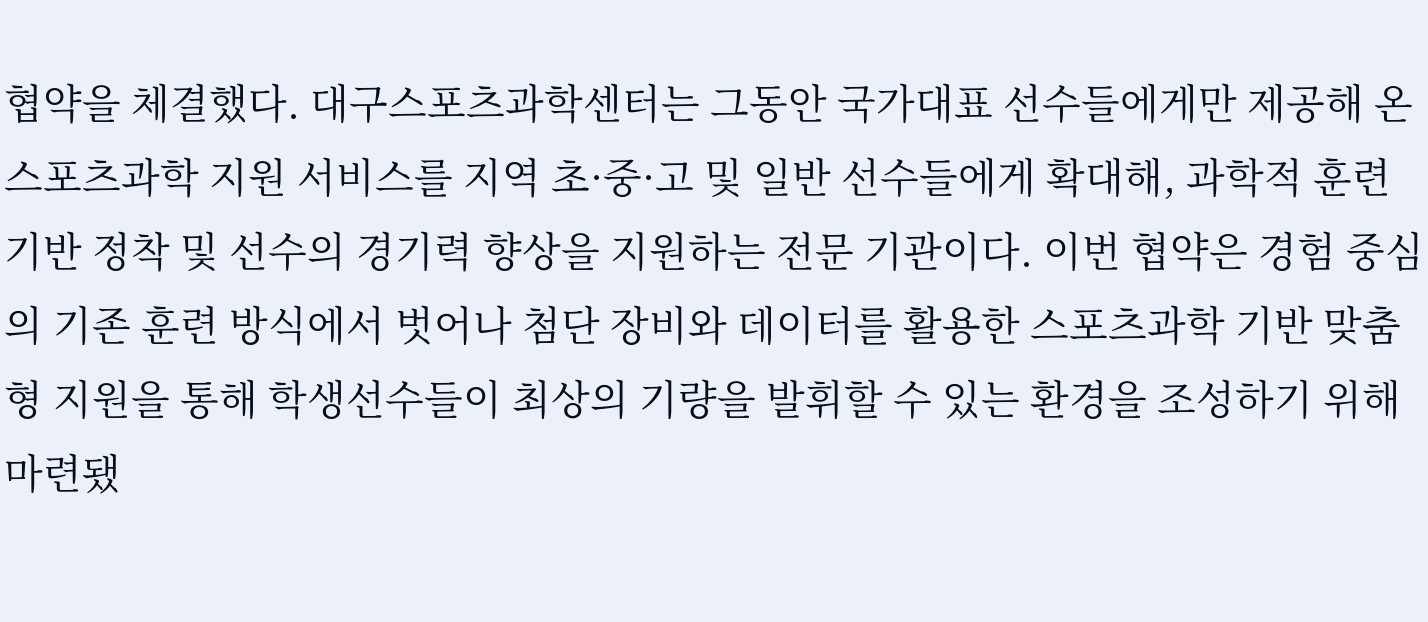협약을 체결했다. 대구스포츠과학센터는 그동안 국가대표 선수들에게만 제공해 온 스포츠과학 지원 서비스를 지역 초·중·고 및 일반 선수들에게 확대해, 과학적 훈련 기반 정착 및 선수의 경기력 향상을 지원하는 전문 기관이다. 이번 협약은 경험 중심의 기존 훈련 방식에서 벗어나 첨단 장비와 데이터를 활용한 스포츠과학 기반 맞춤형 지원을 통해 학생선수들이 최상의 기량을 발휘할 수 있는 환경을 조성하기 위해 마련됐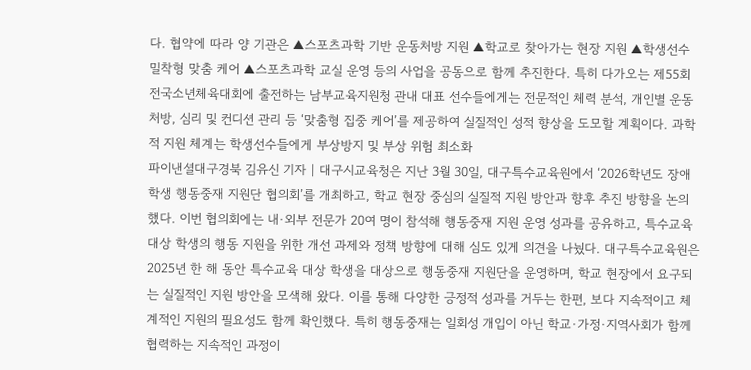다. 협약에 따라 양 기관은 ▲스포츠과학 기반 운동처방 지원 ▲학교로 찾아가는 현장 지원 ▲학생선수 밀착형 맞춤 케어 ▲스포츠과학 교실 운영 등의 사업을 공동으로 함께 추진한다. 특히 다가오는 제55회 전국소년체육대회에 출전하는 남부교육지원청 관내 대표 선수들에게는 전문적인 체력 분석, 개인별 운동처방, 심리 및 컨디션 관리 등 ‘맞춤형 집중 케어’를 제공하여 실질적인 성적 향상을 도모할 계획이다. 과학적 지원 체계는 학생선수들에게 부상방지 및 부상 위험 최소화
파이낸셜대구경북 김유신 기자 | 대구시교육청은 지난 3월 30일, 대구특수교육원에서 ‘2026학년도 장애학생 행동중재 지원단 협의회’를 개최하고, 학교 현장 중심의 실질적 지원 방안과 향후 추진 방향을 논의했다. 이번 협의회에는 내·외부 전문가 20여 명이 참석해 행동중재 지원 운영 성과를 공유하고, 특수교육 대상 학생의 행동 지원을 위한 개선 과제와 정책 방향에 대해 심도 있게 의견을 나눴다. 대구특수교육원은 2025년 한 해 동안 특수교육 대상 학생을 대상으로 행동중재 지원단을 운영하며, 학교 현장에서 요구되는 실질적인 지원 방안을 모색해 왔다. 이를 통해 다양한 긍정적 성과를 거두는 한편, 보다 지속적이고 체계적인 지원의 필요성도 함께 확인했다. 특히 행동중재는 일회성 개입이 아닌 학교·가정·지역사회가 함께 협력하는 지속적인 과정이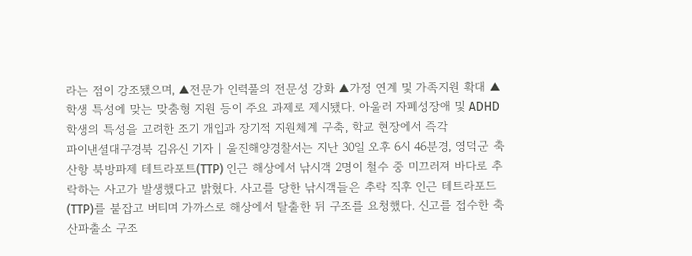라는 점이 강조됐으며, ▲전문가 인력풀의 전문성 강화 ▲가정 연계 및 가족지원 확대 ▲학생 특성에 맞는 맞춤형 지원 등이 주요 과제로 제시됐다. 아울러 자폐성장애 및 ADHD 학생의 특성을 고려한 조기 개입과 장기적 지원체계 구축, 학교 현장에서 즉각
파이낸셜대구경북 김유신 기자 | 울진해양경찰서는 지난 30일 오후 6시 46분경, 영덕군 축산항 북방파제 테트라포트(TTP) 인근 해상에서 낚시객 2명이 철수 중 미끄러져 바다로 추락하는 사고가 발생했다고 밝혔다. 사고를 당한 낚시객들은 추락 직후 인근 테트라포드(TTP)를 붙잡고 버티며 가까스로 해상에서 탈출한 뒤 구조를 요청했다. 신고를 접수한 축산파출소 구조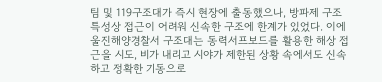팀 및 119구조대가 즉시 현장에 출동했으나, 방파제 구조 특성상 접근이 어려워 신속한 구조에 한계가 있었다. 이에 울진해양경찰서 구조대는 동력서프보드를 활용한 해상 접근을 시도, 비가 내리고 시야가 제한된 상황 속에서도 신속하고 정확한 기동으로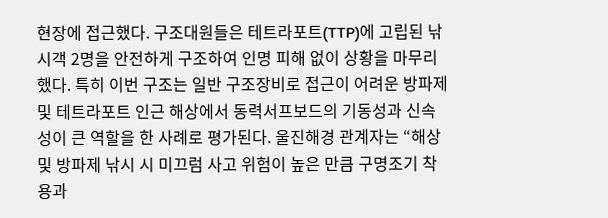현장에 접근했다. 구조대원들은 테트라포트(TTP)에 고립된 낚시객 2명을 안전하게 구조하여 인명 피해 없이 상황을 마무리했다. 특히 이번 구조는 일반 구조장비로 접근이 어려운 방파제 및 테트라포트 인근 해상에서 동력서프보드의 기동성과 신속성이 큰 역할을 한 사례로 평가된다. 울진해경 관계자는 “해상 및 방파제 낚시 시 미끄럼 사고 위험이 높은 만큼 구명조기 착용과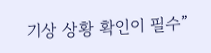기상 상황 확인이 필수”